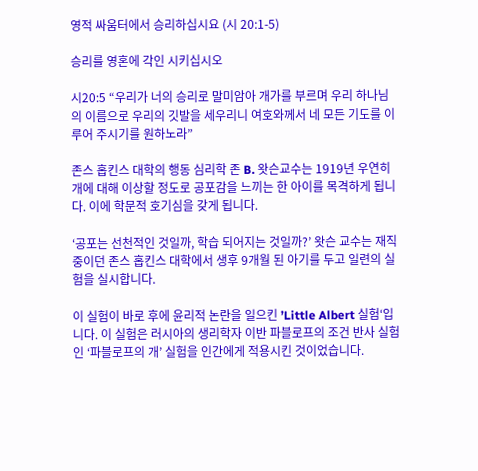영적 싸움터에서 승리하십시요 (시 20:1-5)

승리를 영혼에 각인 시키십시오

시20:5 “우리가 너의 승리로 말미암아 개가를 부르며 우리 하나님의 이름으로 우리의 깃발을 세우리니 여호와께서 네 모든 기도를 이루어 주시기를 원하노라”

존스 홉킨스 대학의 행동 심리학 존 B. 왓슨교수는 1919년 우연히 개에 대해 이상할 정도로 공포감을 느끼는 한 아이를 목격하게 됩니다. 이에 학문적 호기심을 갖게 됩니다.

‘공포는 선천적인 것일까, 학습 되어지는 것일까?’ 왓슨 교수는 재직 중이던 존스 홉킨스 대학에서 생후 9개월 된 아기를 두고 일련의 실험을 실시합니다.

이 실험이 바로 후에 윤리적 논란을 일으킨 ’Little Albert 실험‘입니다. 이 실험은 러시아의 생리학자 이반 파블로프의 조건 반사 실험인 ‘파블로프의 개’ 실험을 인간에게 적용시킨 것이었습니다.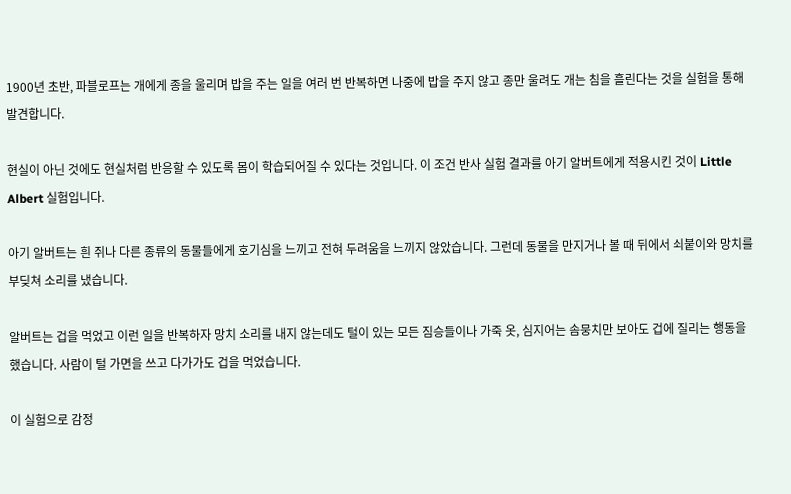1900년 초반, 파블로프는 개에게 종을 울리며 밥을 주는 일을 여러 번 반복하면 나중에 밥을 주지 않고 종만 울려도 개는 침을 흘린다는 것을 실험을 통해 발견합니다.

현실이 아닌 것에도 현실처럼 반응할 수 있도록 몸이 학습되어질 수 있다는 것입니다. 이 조건 반사 실험 결과를 아기 알버트에게 적용시킨 것이 Little Albert 실험입니다.

아기 알버트는 흰 쥐나 다른 종류의 동물들에게 호기심을 느끼고 전혀 두려움을 느끼지 않았습니다. 그런데 동물을 만지거나 볼 때 뒤에서 쇠붙이와 망치를 부딪쳐 소리를 냈습니다.

알버트는 겁을 먹었고 이런 일을 반복하자 망치 소리를 내지 않는데도 털이 있는 모든 짐승들이나 가죽 옷, 심지어는 솜뭉치만 보아도 겁에 질리는 행동을 했습니다. 사람이 털 가면을 쓰고 다가가도 겁을 먹었습니다.

이 실험으로 감정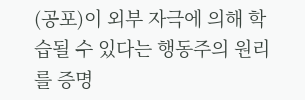(공포)이 외부 자극에 의해 학습될 수 있다는 행동주의 원리를 증명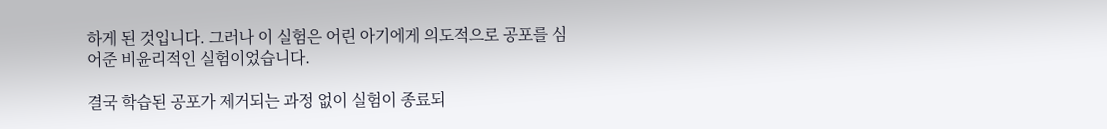하게 된 것입니다. 그러나 이 실험은 어린 아기에게 의도적으로 공포를 심어준 비윤리적인 실험이었습니다.

결국 학습된 공포가 제거되는 과정 없이 실험이 종료되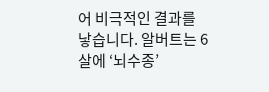어 비극적인 결과를 낳습니다. 알버트는 6살에 ‘뇌수종’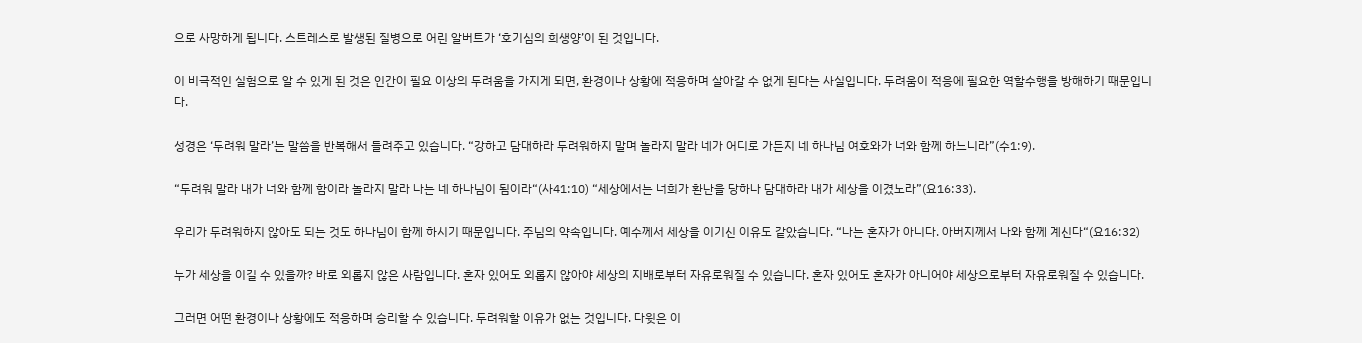으로 사망하게 됩니다. 스트레스로 발생된 질병으로 어린 알버트가 ‘호기심의 희생양’이 된 것입니다.

이 비극적인 실험으로 알 수 있게 된 것은 인간이 필요 이상의 두려움을 가지게 되면, 환경이나 상황에 적응하며 살아갈 수 없게 된다는 사실입니다. 두려움이 적응에 필요한 역할수행을 방해하기 때문입니다.

성경은 ‘두려워 말라’는 말씀을 반복해서 들려주고 있습니다. “강하고 담대하라 두려워하지 말며 놀라지 말라 네가 어디로 가든지 네 하나님 여호와가 너와 함께 하느니라”(수1:9).

“두려워 말라 내가 너와 함께 함이라 놀라지 말라 나는 네 하나님이 됨이라“(사41:10) “세상에서는 너희가 환난을 당하나 담대하라 내가 세상을 이겼노라”(요16:33).

우리가 두려워하지 않아도 되는 것도 하나님이 함께 하시기 때문입니다. 주님의 약속입니다. 예수께서 세상을 이기신 이유도 같았습니다. “나는 혼자가 아니다. 아버지께서 나와 함께 계신다“(요16:32)

누가 세상을 이길 수 있을까? 바로 외롭지 않은 사람입니다. 혼자 있어도 외롭지 않아야 세상의 지배로부터 자유로워질 수 있습니다. 혼자 있어도 혼자가 아니어야 세상으로부터 자유로워질 수 있습니다.

그러면 어떤 환경이나 상황에도 적응하며 승리할 수 있습니다. 두려워할 이유가 없는 것입니다. 다윗은 이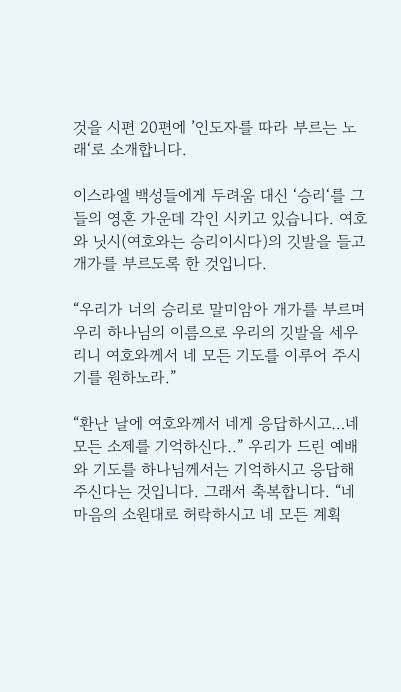것을 시편 20편에 ’인도자를 따라 부르는 노래‘로 소개합니다.

이스라엘 백성들에게 두려움 대신 ‘승리‘를 그들의 영혼 가운데 각인 시키고 있습니다. 여호와 닛시(여호와는 승리이시다)의 깃발을 들고 개가를 부르도록 한 것입니다.

“우리가 너의 승리로 말미암아 개가를 부르며 우리 하나님의 이름으로 우리의 깃발을 세우리니 여호와께서 네 모든 기도를 이루어 주시기를 원하노라.”

“환난 날에 여호와께서 네게 응답하시고…네 모든 소제를 기억하신다..” 우리가 드린 예배와 기도를 하나님께서는 기억하시고 응답해주신다는 것입니다. 그래서 축복합니다. “네 마음의 소원대로 허락하시고 네 모든 계획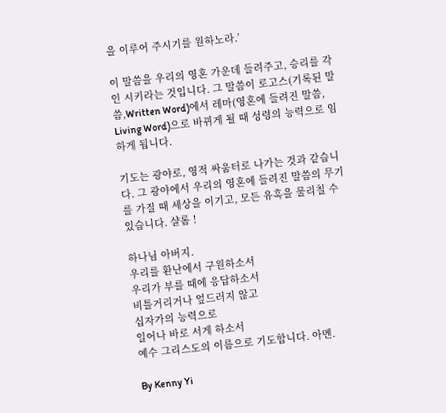을 이루어 주시기를 원하노라.’

이 말씀을 우리의 영혼 가운데 들려주고, 승리를 각인 시키라는 것입니다. 그 말씀이 로고스(기록된 말씀,Written Word)에서 레마(영혼에 들려진 말씀, Living Word)으로 바뀌게 될 때 성령의 능력으로 임하게 됩니다.

기도는 광야로, 영적 싸움터로 나가는 것과 같습니다. 그 광야에서 우리의 영혼에 들려진 말씀의 무기를 가질 때 세상을 이기고, 모든 유혹을 물리칠 수 있습니다. 샬롬 !

하나님 아버지.
우리를 환난에서 구원하소서
우리가 부를 때에 응답하소서
비틀거리거나 엎드러지 않고
십자가의 능력으로
일어나 바로 서게 하소서
예수 그리스도의 이름으로 기도합니다. 아멘.

By Kenny Yi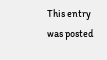This entry was posted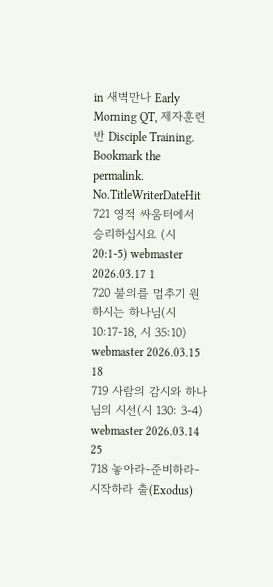in 새벽만나 Early Morning QT, 제자훈련반 Disciple Training. Bookmark the permalink.
No.TitleWriterDateHit
721 영적 싸움터에서 승리하십시요 (시 20:1-5) webmaster 2026.03.17 1
720 불의를 멈추기 원하시는 하나님(시 10:17-18, 시 35:10) webmaster 2026.03.15 18
719 사람의 감시와 하나님의 시선(시 130: 3-4) webmaster 2026.03.14 25
718 놓아라-준비하라-시작하라 출(Exodus)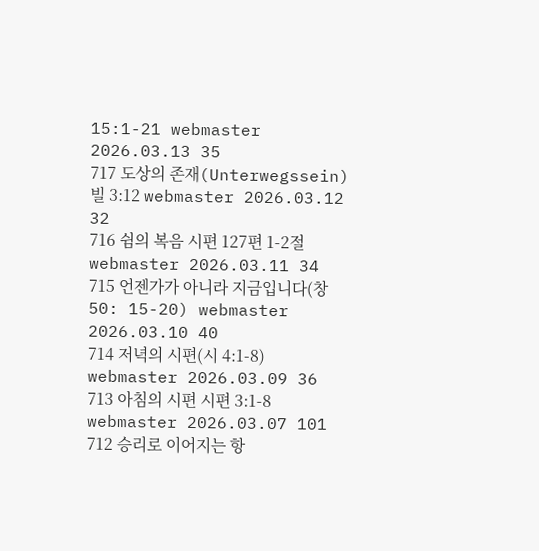15:1-21 webmaster 2026.03.13 35
717 도상의 존재(Unterwegssein) 빌 3:12 webmaster 2026.03.12 32
716 쉼의 복음 시편 127편 1-2절 webmaster 2026.03.11 34
715 언젠가가 아니라 지금입니다(창 50: 15-20) webmaster 2026.03.10 40
714 저녁의 시편(시 4:1-8) webmaster 2026.03.09 36
713 아침의 시편 시편 3:1-8 webmaster 2026.03.07 101
712 승리로 이어지는 항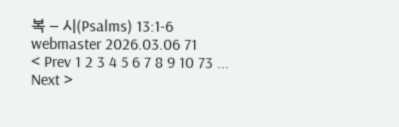복 – 시(Psalms) 13:1-6 webmaster 2026.03.06 71
< Prev 1 2 3 4 5 6 7 8 9 10 73 ... Next >